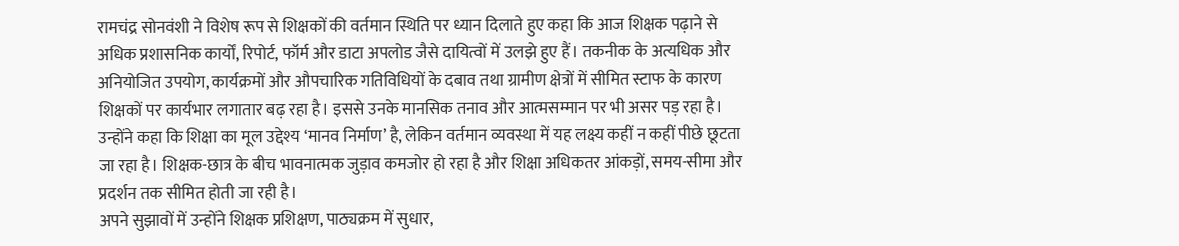रामचंद्र सोनवंशी ने विशेष रूप से शिक्षकों की वर्तमान स्थिति पर ध्यान दिलाते हुए कहा कि आज शिक्षक पढ़ाने से अधिक प्रशासनिक कार्यों, रिपोर्ट, फॉर्म और डाटा अपलोड जैसे दायित्वों में उलझे हुए हैं। तकनीक के अत्यधिक और अनियोजित उपयोग, कार्यक्रमों और औपचारिक गतिविधियों के दबाव तथा ग्रामीण क्षेत्रों में सीमित स्टाफ के कारण शिक्षकों पर कार्यभार लगातार बढ़ रहा है। इससे उनके मानसिक तनाव और आत्मसम्मान पर भी असर पड़ रहा है।
उन्होंने कहा कि शिक्षा का मूल उद्देश्य ‘मानव निर्माण’ है, लेकिन वर्तमान व्यवस्था में यह लक्ष्य कहीं न कहीं पीछे छूटता जा रहा है। शिक्षक-छात्र के बीच भावनात्मक जुड़ाव कमजोर हो रहा है और शिक्षा अधिकतर आंकड़ों, समय-सीमा और प्रदर्शन तक सीमित होती जा रही है।
अपने सुझावों में उन्होंने शिक्षक प्रशिक्षण, पाठ्यक्रम में सुधार,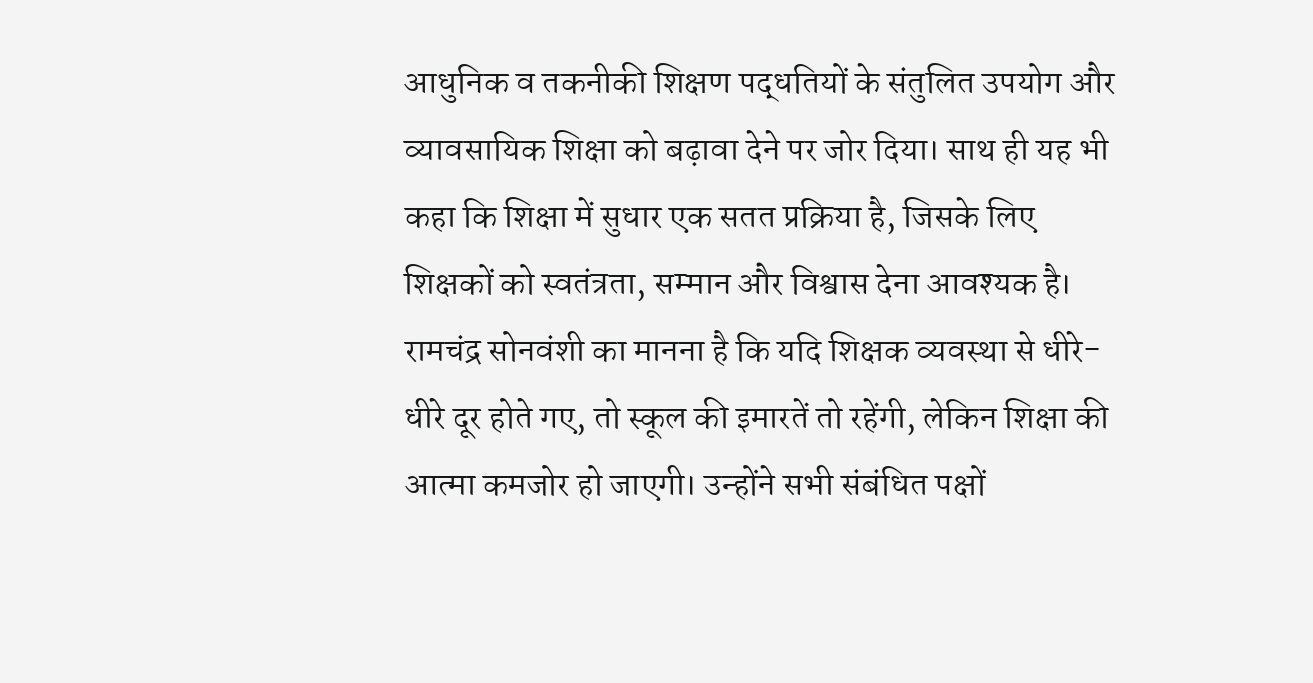आधुनिक व तकनीकी शिक्षण पद्धतियों के संतुलित उपयोग और व्यावसायिक शिक्षा को बढ़ावा देने पर जोर दिया। साथ ही यह भी कहा कि शिक्षा में सुधार एक सतत प्रक्रिया है, जिसके लिए शिक्षकों को स्वतंत्रता, सम्मान और विश्वास देना आवश्यक है।
रामचंद्र सोनवंशी का मानना है कि यदि शिक्षक व्यवस्था से धीरे-धीरे दूर होते गए, तो स्कूल की इमारतें तो रहेंगी, लेकिन शिक्षा की आत्मा कमजोर हो जाएगी। उन्होंने सभी संबंधित पक्षों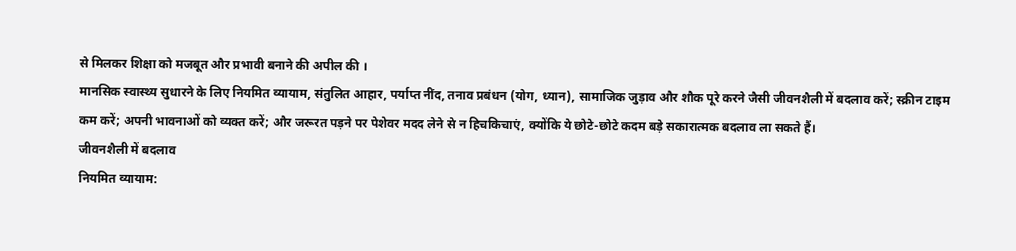से मिलकर शिक्षा को मजबूत और प्रभावी बनाने की अपील की ।
मानसिक स्वास्थ्य सुधारने के लिए नियमित व्यायाम, संतुलित आहार, पर्याप्त नींद, तनाव प्रबंधन (योग, ध्यान), सामाजिक जुड़ाव और शौक पूरे करने जैसी जीवनशैली में बदलाव करें; स्क्रीन टाइम कम करें; अपनी भावनाओं को व्यक्त करें; और जरूरत पड़ने पर पेशेवर मदद लेने से न हिचकिचाएं, क्योंकि ये छोटे-छोटे कदम बड़े सकारात्मक बदलाव ला सकते हैं।
जीवनशैली में बदलाव
नियमित व्यायाम: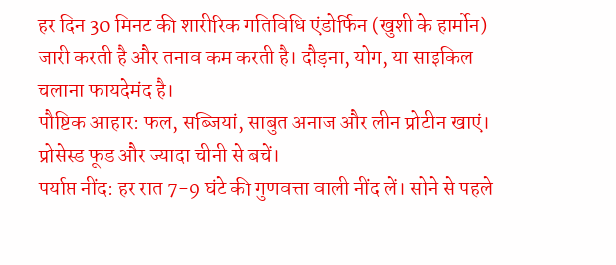हर दिन 30 मिनट की शारीरिक गतिविधि एंडोर्फिन (खुशी के हार्मोन) जारी करती है और तनाव कम करती है। दौड़ना, योग, या साइकिल चलाना फायदेमंद है।
पौष्टिक आहार: फल, सब्जियां, साबुत अनाज और लीन प्रोटीन खाएं। प्रोसेस्ड फूड और ज्यादा चीनी से बचें।
पर्याप्त नींद: हर रात 7-9 घंटे की गुणवत्ता वाली नींद लें। सोने से पहले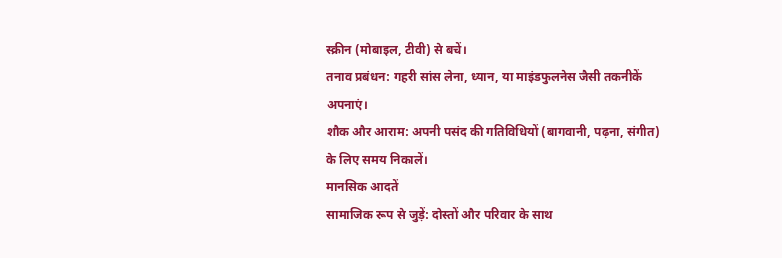स्क्रीन (मोबाइल, टीवी) से बचें।
तनाव प्रबंधन: गहरी सांस लेना, ध्यान, या माइंडफुलनेस जैसी तकनीकें अपनाएं।
शौक और आराम: अपनी पसंद की गतिविधियों (बागवानी, पढ़ना, संगीत) के लिए समय निकालें।
मानसिक आदतें
सामाजिक रूप से जुड़ें: दोस्तों और परिवार के साथ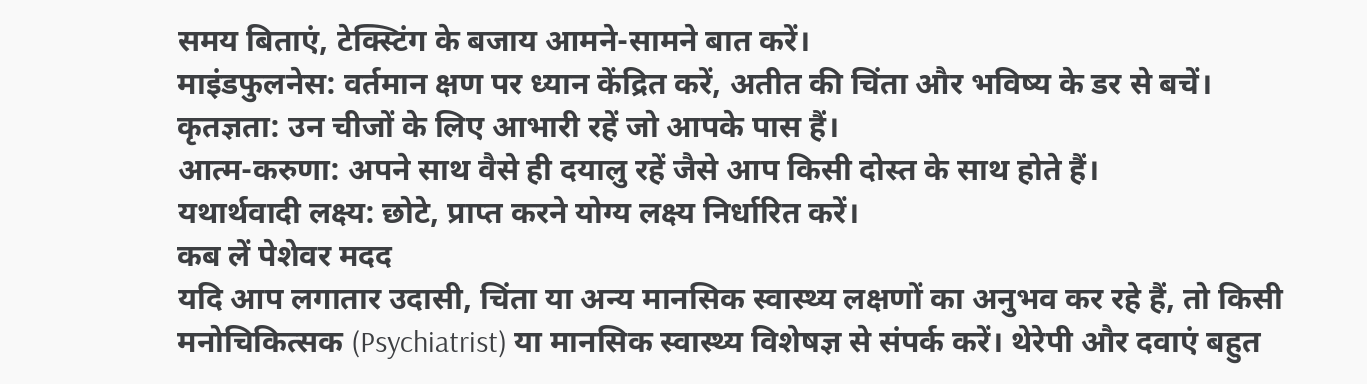समय बिताएं, टेक्स्टिंग के बजाय आमने-सामने बात करें।
माइंडफुलनेस: वर्तमान क्षण पर ध्यान केंद्रित करें, अतीत की चिंता और भविष्य के डर से बचें।
कृतज्ञता: उन चीजों के लिए आभारी रहें जो आपके पास हैं।
आत्म-करुणा: अपने साथ वैसे ही दयालु रहें जैसे आप किसी दोस्त के साथ होते हैं।
यथार्थवादी लक्ष्य: छोटे, प्राप्त करने योग्य लक्ष्य निर्धारित करें।
कब लें पेशेवर मदद
यदि आप लगातार उदासी, चिंता या अन्य मानसिक स्वास्थ्य लक्षणों का अनुभव कर रहे हैं, तो किसी मनोचिकित्सक (Psychiatrist) या मानसिक स्वास्थ्य विशेषज्ञ से संपर्क करें। थेरेपी और दवाएं बहुत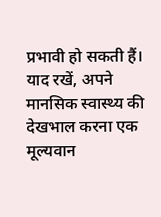प्रभावी हो सकती हैं।
याद रखें, अपने मानसिक स्वास्थ्य की देखभाल करना एक मूल्यवान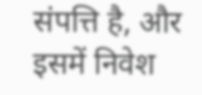संपत्ति है, और इसमें निवेश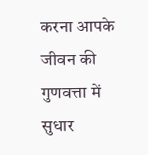करना आपके जीवन की गुणवत्ता में सुधार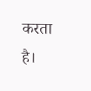करता है।